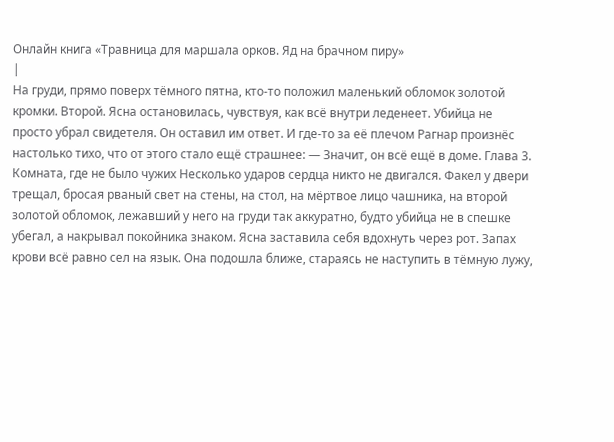Онлайн книга «Травница для маршала орков. Яд на брачном пиру»
|
На груди, прямо поверх тёмного пятна, кто-то положил маленький обломок золотой кромки. Второй. Ясна остановилась, чувствуя, как всё внутри леденеет. Убийца не просто убрал свидетеля. Он оставил им ответ. И где-то за её плечом Рагнар произнёс настолько тихо, что от этого стало ещё страшнее: — Значит, он всё ещё в доме. Глава 3. Комната, где не было чужих Несколько ударов сердца никто не двигался. Факел у двери трещал, бросая рваный свет на стены, на стол, на мёртвое лицо чашника, на второй золотой обломок, лежавший у него на груди так аккуратно, будто убийца не в спешке убегал, а накрывал покойника знаком. Ясна заставила себя вдохнуть через рот. Запах крови всё равно сел на язык. Она подошла ближе, стараясь не наступить в тёмную лужу,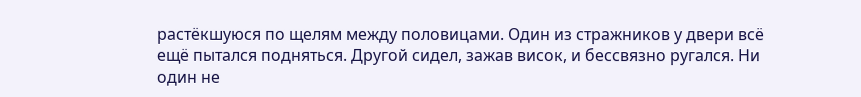растёкшуюся по щелям между половицами. Один из стражников у двери всё ещё пытался подняться. Другой сидел, зажав висок, и бессвязно ругался. Ни один не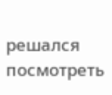решался посмотреть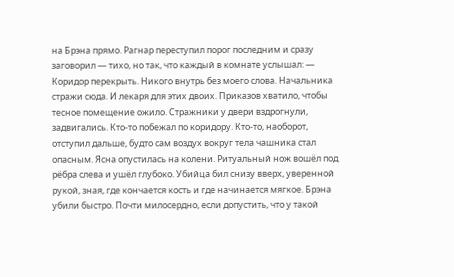на Брэна прямо. Рагнар переступил порог последним и сразу заговорил — тихо, но так, что каждый в комнате услышал: — Коридор перекрыть. Никого внутрь без моего слова. Начальника стражи сюда. И лекаря для этих двоих. Приказов хватило, чтобы тесное помещение ожило. Стражники у двери вздрогнули, задвигались. Кто-то побежал по коридору. Кто-то, наоборот, отступил дальше, будто сам воздух вокруг тела чашника стал опасным. Ясна опустилась на колени. Ритуальный нож вошёл под рёбра слева и ушёл глубоко. Убийца бил снизу вверх, уверенной рукой, зная, где кончается кость и где начинается мягкое. Брэна убили быстро. Почти милосердно, если допустить, что у такой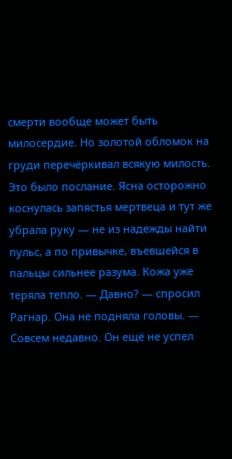смерти вообще может быть милосердие. Но золотой обломок на груди перечёркивал всякую милость. Это было послание. Ясна осторожно коснулась запястья мертвеца и тут же убрала руку — не из надежды найти пульс, а по привычке, въевшейся в пальцы сильнее разума. Кожа уже теряла тепло. — Давно? — спросил Рагнар. Она не подняла головы. — Совсем недавно. Он ещё не успел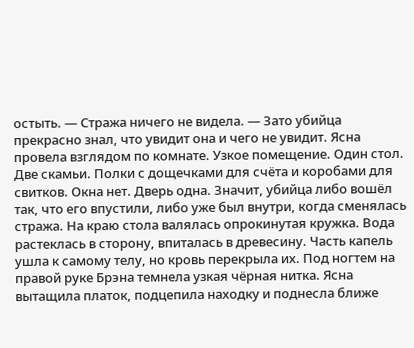остыть. — Стража ничего не видела. — Зато убийца прекрасно знал, что увидит она и чего не увидит. Ясна провела взглядом по комнате. Узкое помещение. Один стол. Две скамьи. Полки с дощечками для счёта и коробами для свитков. Окна нет. Дверь одна. Значит, убийца либо вошёл так, что его впустили, либо уже был внутри, когда сменялась стража. На краю стола валялась опрокинутая кружка. Вода растеклась в сторону, впиталась в древесину. Часть капель ушла к самому телу, но кровь перекрыла их. Под ногтем на правой руке Брэна темнела узкая чёрная нитка. Ясна вытащила платок, подцепила находку и поднесла ближе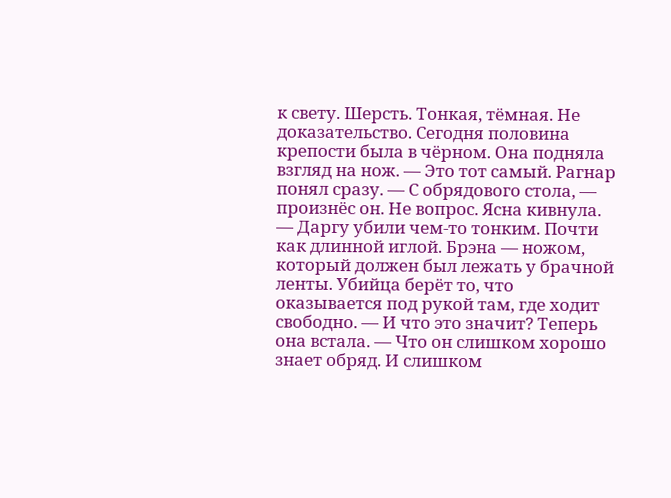к свету. Шерсть. Тонкая, тёмная. Не доказательство. Сегодня половина крепости была в чёрном. Она подняла взгляд на нож. — Это тот самый. Рагнар понял сразу. — С обрядового стола, — произнёс он. Не вопрос. Ясна кивнула. — Даргу убили чем-то тонким. Почти как длинной иглой. Брэна — ножом, который должен был лежать у брачной ленты. Убийца берёт то, что оказывается под рукой там, где ходит свободно. — И что это значит? Теперь она встала. — Что он слишком хорошо знает обряд. И слишком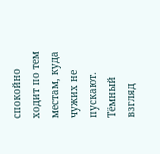спокойно ходит по тем местам, куда чужих не пускают. Тёмный взгляд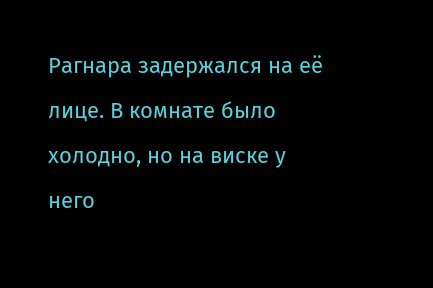Рагнара задержался на её лице. В комнате было холодно, но на виске у него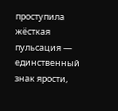проступила жёсткая пульсация — единственный знак ярости,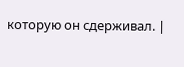которую он сдерживал. |